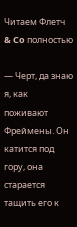Читаем Флетч & Co полностью

— Черт, да знаю я, как поживают Фреймены. Он катится под гору, она старается тащить его к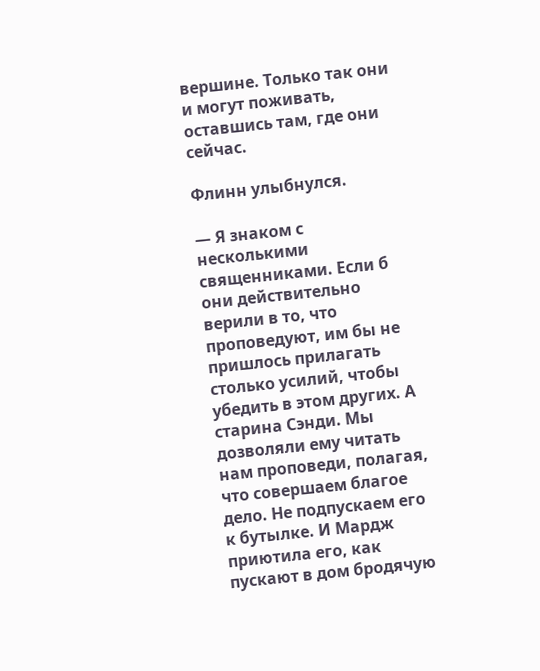вершине. Только так они и могут поживать, оставшись там, где они сейчас.

Флинн улыбнулся.

— Я знаком с несколькими священниками. Если б они действительно верили в то, что проповедуют, им бы не пришлось прилагать столько усилий, чтобы убедить в этом других. А старина Сэнди. Мы дозволяли ему читать нам проповеди, полагая, что совершаем благое дело. Не подпускаем его к бутылке. И Мардж приютила его, как пускают в дом бродячую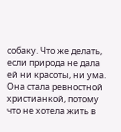собаку. Что же делать, если природа не дала ей ни красоты, ни ума. Она стала ревностной христианкой, потому что не хотела жить в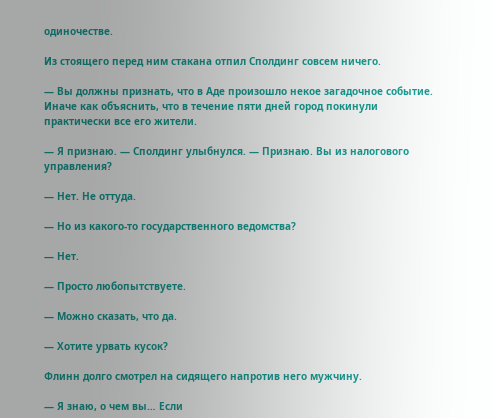одиночестве.

Из стоящего перед ним стакана отпил Сполдинг совсем ничего.

— Вы должны признать, что в Аде произошло некое загадочное событие. Иначе как объяснить, что в течение пяти дней город покинули практически все его жители.

— Я признаю. — Сполдинг улыбнулся. — Признаю. Вы из налогового управления?

— Нет. Не оттуда.

— Но из какого-то государственного ведомства?

— Нет.

— Просто любопытствуете.

— Можно сказать, что да.

— Хотите урвать кусок?

Флинн долго смотрел на сидящего напротив него мужчину.

— Я знаю, о чем вы… Если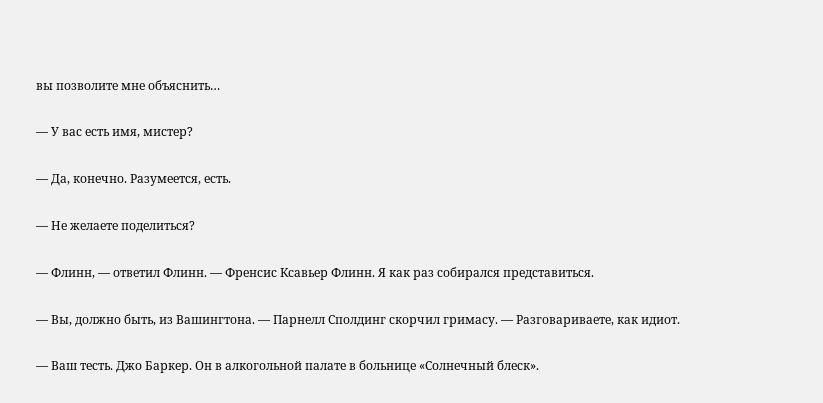вы позволите мне объяснить…

— У вас есть имя, мистер?

— Да, конечно. Разумеется, есть.

— Не желаете поделиться?

— Флинн, — ответил Флинн. — Френсис Ксавьер Флинн. Я как раз собирался представиться.

— Вы, должно быть, из Вашингтона. — Парнелл Сполдинг скорчил гримасу. — Разговариваете, как идиот.

— Ваш тесть. Джо Баркер. Он в алкогольной палате в больнице «Солнечный блеск».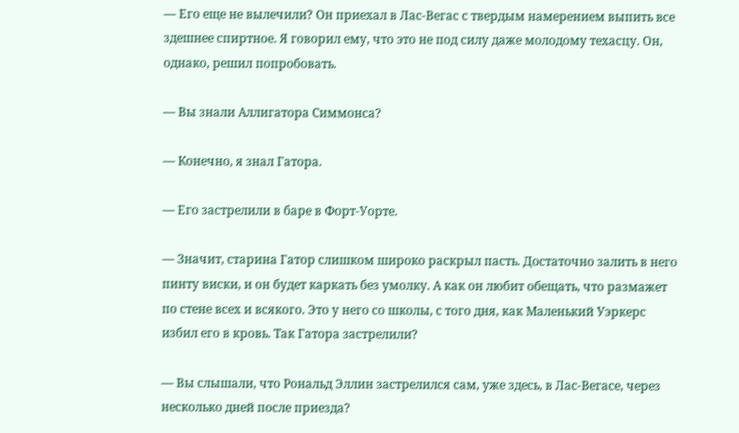— Его еще не вылечили? Он приехал в Лас-Вегас с твердым намерением выпить все здешнее спиртное. Я говорил ему, что это не под силу даже молодому техасцу. Он, однако, решил попробовать.

— Вы знали Аллигатора Симмонса?

— Конечно, я знал Гатора.

— Его застрелили в баре в Форт-Уорте.

— Значит, старина Гатор слишком широко раскрыл пасть. Достаточно залить в него пинту виски, и он будет каркать без умолку. А как он любит обещать, что размажет по стене всех и всякого. Это у него со школы, с того дня, как Маленький Уэркерс избил его в кровь. Так Гатора застрелили?

— Вы слышали, что Рональд Эллин застрелился сам, уже здесь, в Лас-Вегасе, через несколько дней после приезда?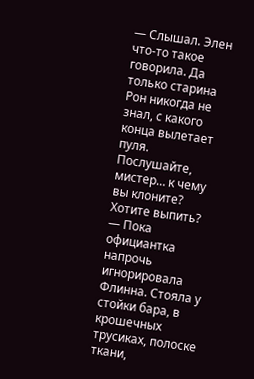— Слышал. Элен что-то такое говорила. Да только старина Рон никогда не знал, с какого конца вылетает пуля. Послушайте, мистер… к чему вы клоните? Хотите выпить? — Пока официантка напрочь игнорировала Флинна. Стояла у стойки бара, в крошечных трусиках, полоске ткани,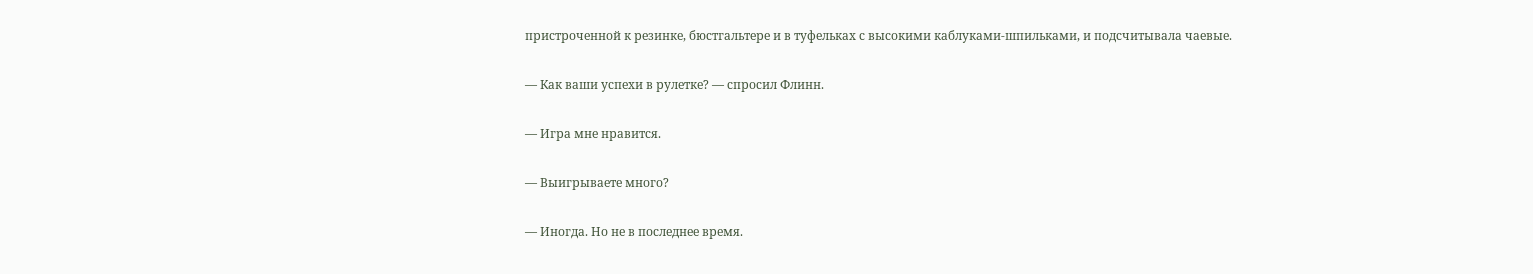пристроченной к резинке, бюстгальтере и в туфельках с высокими каблуками-шпильками, и подсчитывала чаевые.

— Как ваши успехи в рулетке? — спросил Флинн.

— Игра мне нравится.

— Выигрываете много?

— Иногда. Но не в последнее время.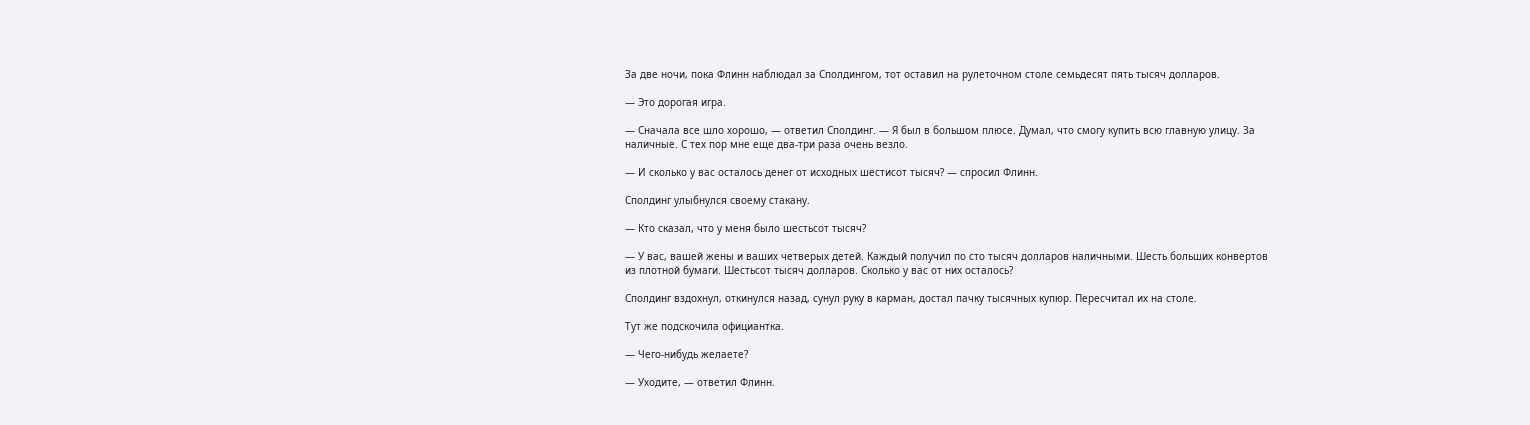За две ночи, пока Флинн наблюдал за Сполдингом, тот оставил на рулеточном столе семьдесят пять тысяч долларов.

— Это дорогая игра.

— Сначала все шло хорошо, — ответил Сполдинг. — Я был в большом плюсе. Думал, что смогу купить всю главную улицу. За наличные. С тех пор мне еще два-три раза очень везло.

— И сколько у вас осталось денег от исходных шестисот тысяч? — спросил Флинн.

Сполдинг улыбнулся своему стакану.

— Кто сказал, что у меня было шестьсот тысяч?

— У вас, вашей жены и ваших четверых детей. Каждый получил по сто тысяч долларов наличными. Шесть больших конвертов из плотной бумаги. Шестьсот тысяч долларов. Сколько у вас от них осталось?

Сполдинг вздохнул, откинулся назад, сунул руку в карман, достал пачку тысячных купюр. Пересчитал их на столе.

Тут же подскочила официантка.

— Чего-нибудь желаете?

— Уходите, — ответил Флинн.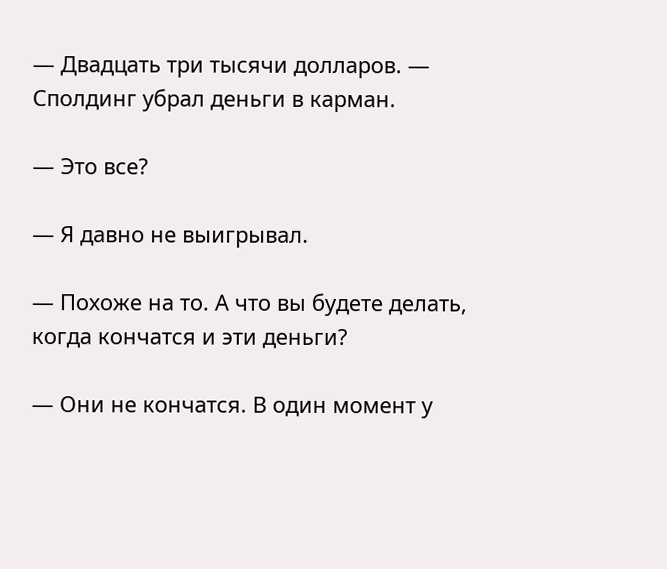— Двадцать три тысячи долларов. — Сполдинг убрал деньги в карман.

— Это все?

— Я давно не выигрывал.

— Похоже на то. А что вы будете делать, когда кончатся и эти деньги?

— Они не кончатся. В один момент у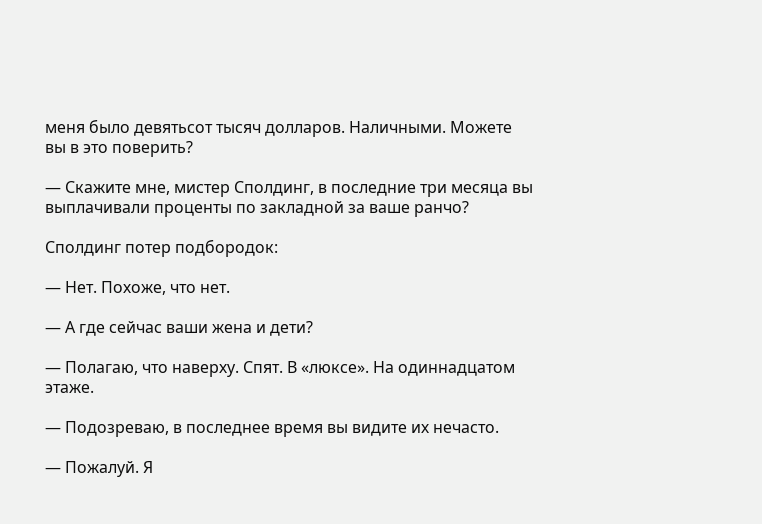меня было девятьсот тысяч долларов. Наличными. Можете вы в это поверить?

— Скажите мне, мистер Сполдинг, в последние три месяца вы выплачивали проценты по закладной за ваше ранчо?

Сполдинг потер подбородок:

— Нет. Похоже, что нет.

— А где сейчас ваши жена и дети?

— Полагаю, что наверху. Спят. В «люксе». На одиннадцатом этаже.

— Подозреваю, в последнее время вы видите их нечасто.

— Пожалуй. Я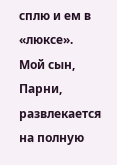сплю и ем в «люксе». Мой сын, Парни, развлекается на полную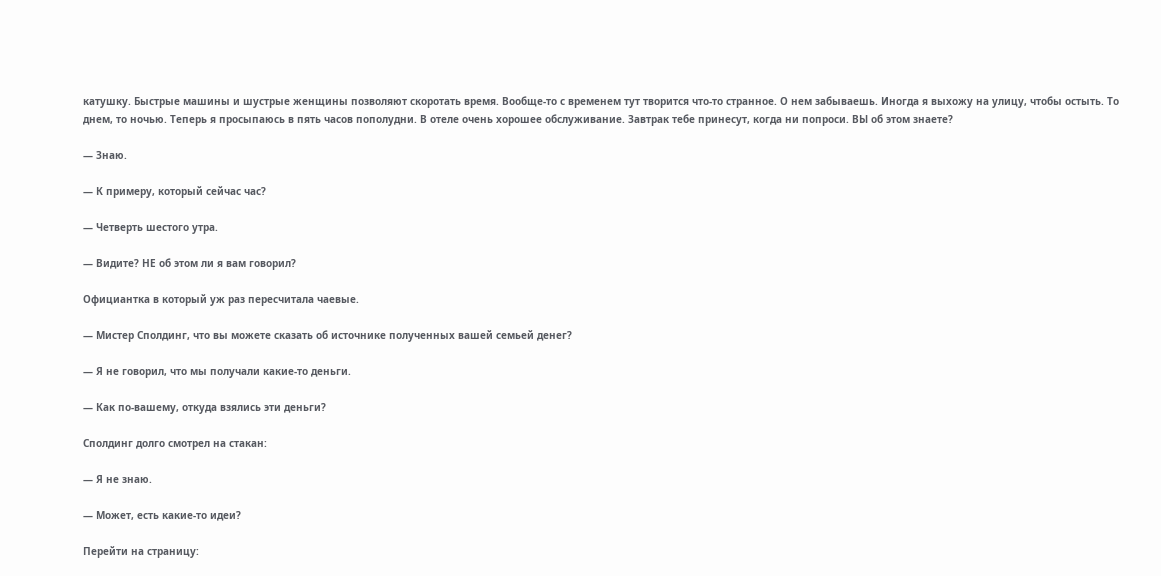катушку. Быстрые машины и шустрые женщины позволяют скоротать время. Вообще-то с временем тут творится что-то странное. О нем забываешь. Иногда я выхожу на улицу, чтобы остыть. То днем, то ночью. Теперь я просыпаюсь в пять часов пополудни. В отеле очень хорошее обслуживание. Завтрак тебе принесут, когда ни попроси. ВЫ об этом знаете?

— Знаю.

— К примеру, который сейчас час?

— Четверть шестого утра.

— Видите? НЕ об этом ли я вам говорил?

Официантка в который уж раз пересчитала чаевые.

— Мистер Сполдинг, что вы можете сказать об источнике полученных вашей семьей денег?

— Я не говорил, что мы получали какие-то деньги.

— Как по-вашему, откуда взялись эти деньги?

Сполдинг долго смотрел на стакан:

— Я не знаю.

— Может, есть какие-то идеи?

Перейти на страницу: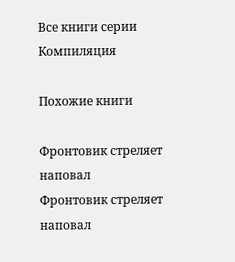Все книги серии Компиляция

Похожие книги

Фронтовик стреляет наповал
Фронтовик стреляет наповал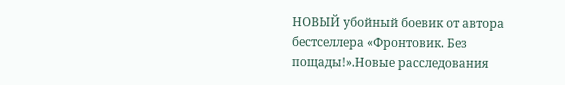НОВЫЙ убойный боевик от автора бестселлера «Фронтовик. Без пощады!».Новые расследования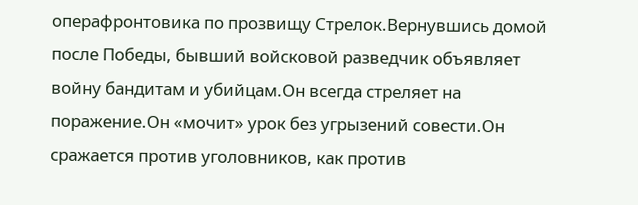операфронтовика по прозвищу Стрелок.Вернувшись домой после Победы, бывший войсковой разведчик объявляет войну бандитам и убийцам.Он всегда стреляет на поражение.Он «мочит» урок без угрызений совести.Он сражается против уголовников, как против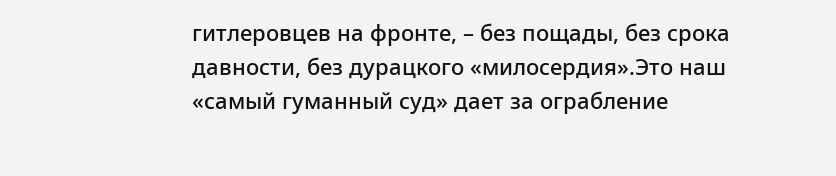гитлеровцев на фронте, – без пощады, без срока давности, без дурацкого «милосердия».Это наш «самый гуманный суд» дает за ограбление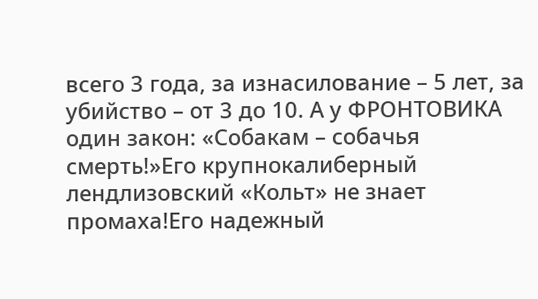всего 3 года, за изнасилование – 5 лет, за убийство – от 3 до 10. А у ФРОНТОВИКА один закон: «Собакам – собачья смерть!»Его крупнокалиберный лендлизовский «Кольт» не знает промаха!Его надежный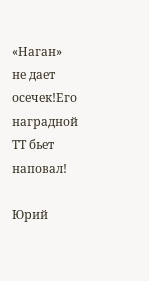«Наган» не дает осечек!Его наградной ТТ бьет наповал!

Юрий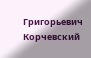Григорьевич Корчевский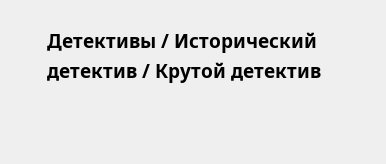Детективы / Исторический детектив / Крутой детектив